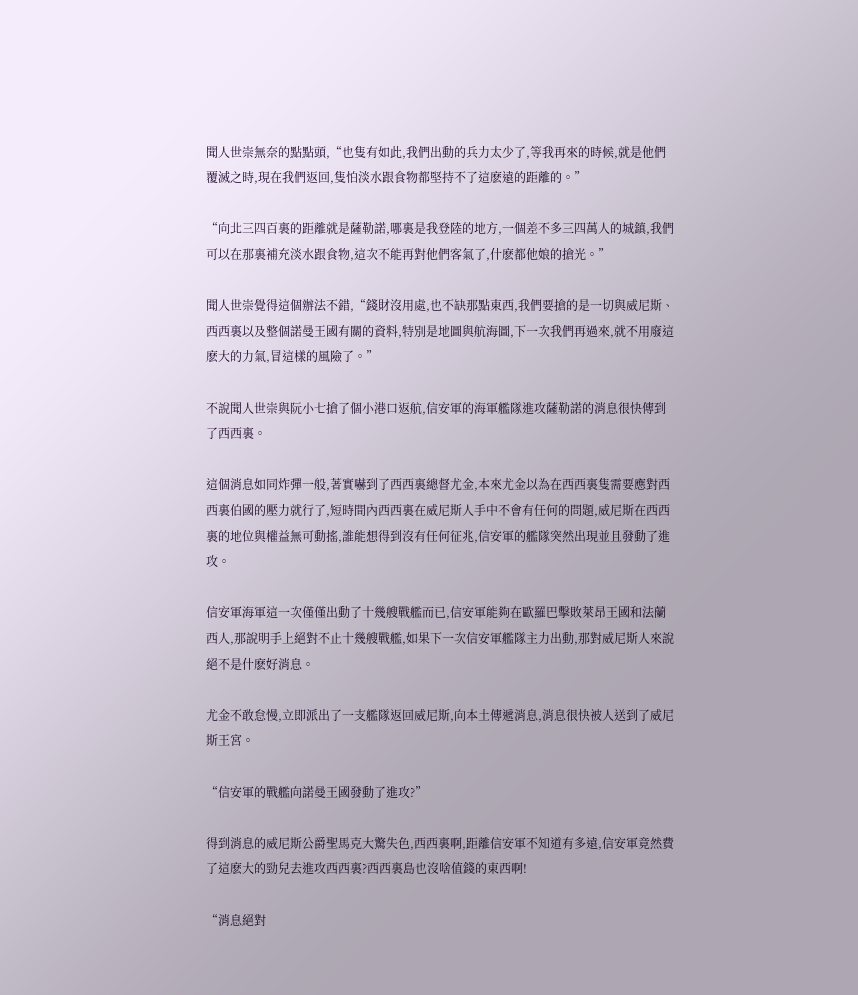聞人世崇無奈的點點頭,“也隻有如此,我們出動的兵力太少了,等我再來的時候,就是他們覆滅之時,現在我們返回,隻怕淡水跟食物都堅持不了這麽遠的距離的。”

“向北三四百裏的距離就是薩勒諾,哪裏是我登陸的地方,一個差不多三四萬人的城鎮,我們可以在那裏補充淡水跟食物,這次不能再對他們客氣了,什麽都他娘的搶光。”

聞人世崇覺得這個辦法不錯,“錢財沒用處,也不缺那點東西,我們要搶的是一切與威尼斯、西西裏以及整個諾曼王國有關的資料,特別是地圖與航海圖,下一次我們再過來,就不用廢這麽大的力氣,冒這樣的風險了。”

不說聞人世崇與阮小七搶了個小港口返航,信安軍的海軍艦隊進攻薩勒諾的消息很快傳到了西西裏。

這個消息如同炸彈一般,著實嚇到了西西裏總督尤金,本來尤金以為在西西裏隻需要應對西西裏伯國的壓力就行了,短時間內西西裏在威尼斯人手中不會有任何的問題,威尼斯在西西裏的地位與權益無可動搖,誰能想得到沒有任何征兆,信安軍的艦隊突然出現並且發動了進攻。

信安軍海軍這一次僅僅出動了十幾艘戰艦而已,信安軍能夠在歐羅巴擊敗萊昂王國和法蘭西人,那說明手上絕對不止十幾艘戰艦,如果下一次信安軍艦隊主力出動,那對威尼斯人來說絕不是什麽好消息。

尤金不敢怠慢,立即派出了一支艦隊返回威尼斯,向本土傳遞消息,消息很快被人送到了威尼斯王宮。

“信安軍的戰艦向諾曼王國發動了進攻?”

得到消息的威尼斯公爵聖馬克大驚失色,西西裏啊,距離信安軍不知道有多遠,信安軍竟然費了這麽大的勁兒去進攻西西裏?西西裏島也沒啥值錢的東西啊!

“消息絕對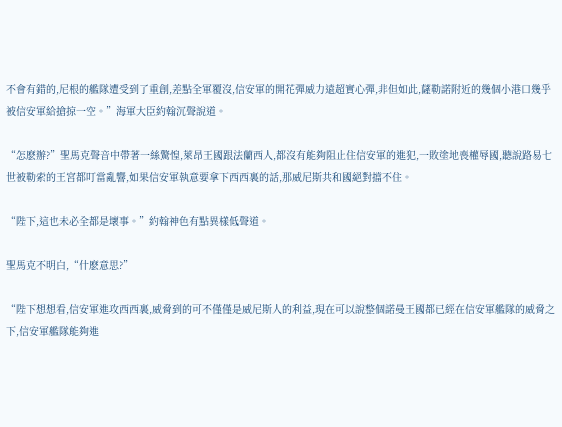不會有錯的,尼根的艦隊遭受到了重創,差點全軍覆沒,信安軍的開花彈威力遠超實心彈,非但如此,薩勒諾附近的幾個小港口幾乎被信安軍給搶掠一空。”海軍大臣約翰沉聲說道。

“怎麽辦?”聖馬克聲音中帶著一絲驚惶,萊昂王國跟法蘭西人,都沒有能夠阻止住信安軍的進犯,一敗塗地喪權辱國,聽說路易七世被勒索的王宮都叮當亂響,如果信安軍執意要拿下西西裏的話,那威尼斯共和國絕對擋不住。

“陛下,這也未必全都是壞事。”約翰神色有點異樣低聲道。

聖馬克不明白,“什麽意思?”

“陛下想想看,信安軍進攻西西裏,威脅到的可不僅僅是威尼斯人的利益,現在可以說整個諾曼王國都已經在信安軍艦隊的威脅之下,信安軍艦隊能夠進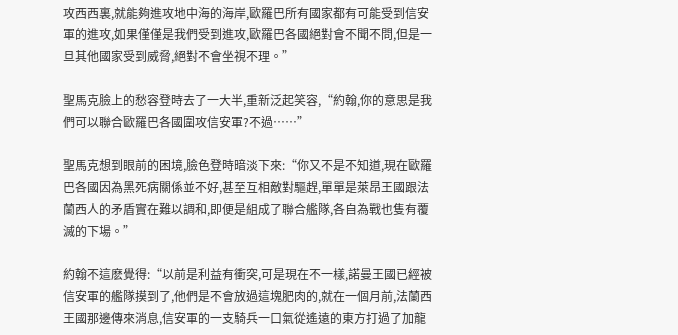攻西西裏,就能夠進攻地中海的海岸,歐羅巴所有國家都有可能受到信安軍的進攻,如果僅僅是我們受到進攻,歐羅巴各國絕對會不聞不問,但是一旦其他國家受到威脅,絕對不會坐視不理。”

聖馬克臉上的愁容登時去了一大半,重新泛起笑容,“約翰,你的意思是我們可以聯合歐羅巴各國圍攻信安軍?不過……”

聖馬克想到眼前的困境,臉色登時暗淡下來:“你又不是不知道,現在歐羅巴各國因為黑死病關係並不好,甚至互相敵對驅趕,單單是萊昂王國跟法蘭西人的矛盾實在難以調和,即便是組成了聯合艦隊,各自為戰也隻有覆滅的下場。”

約翰不這麽覺得:“以前是利益有衝突,可是現在不一樣,諾曼王國已經被信安軍的艦隊摸到了,他們是不會放過這塊肥肉的,就在一個月前,法蘭西王國那邊傳來消息,信安軍的一支騎兵一口氣從遙遠的東方打過了加龍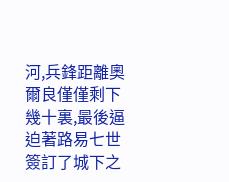河,兵鋒距離奧爾良僅僅剩下幾十裏,最後逼迫著路易七世簽訂了城下之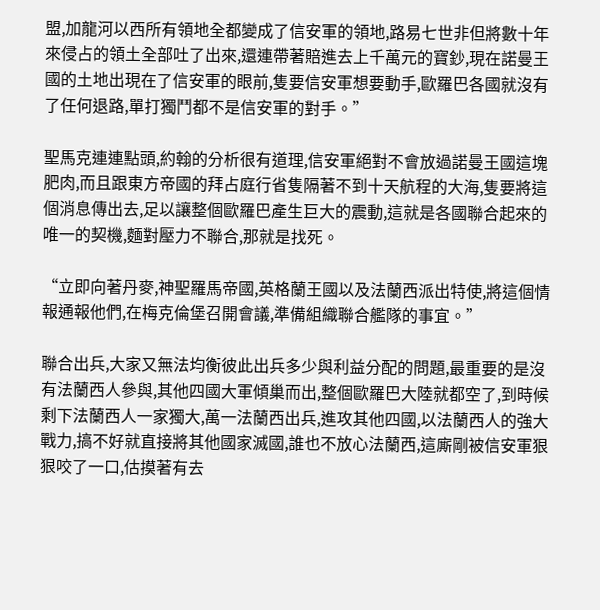盟,加龍河以西所有領地全都變成了信安軍的領地,路易七世非但將數十年來侵占的領土全部吐了出來,還連帶著賠進去上千萬元的寶鈔,現在諾曼王國的土地出現在了信安軍的眼前,隻要信安軍想要動手,歐羅巴各國就沒有了任何退路,單打獨鬥都不是信安軍的對手。”

聖馬克連連點頭,約翰的分析很有道理,信安軍絕對不會放過諾曼王國這塊肥肉,而且跟東方帝國的拜占庭行省隻隔著不到十天航程的大海,隻要將這個消息傳出去,足以讓整個歐羅巴產生巨大的震動,這就是各國聯合起來的唯一的契機,麵對壓力不聯合,那就是找死。

“立即向著丹麥,神聖羅馬帝國,英格蘭王國以及法蘭西派出特使,將這個情報通報他們,在梅克倫堡召開會議,準備組織聯合艦隊的事宜。”

聯合出兵,大家又無法均衡彼此出兵多少與利益分配的問題,最重要的是沒有法蘭西人參與,其他四國大軍傾巢而出,整個歐羅巴大陸就都空了,到時候剩下法蘭西人一家獨大,萬一法蘭西出兵,進攻其他四國,以法蘭西人的強大戰力,搞不好就直接將其他國家滅國,誰也不放心法蘭西,這廝剛被信安軍狠狠咬了一口,估摸著有去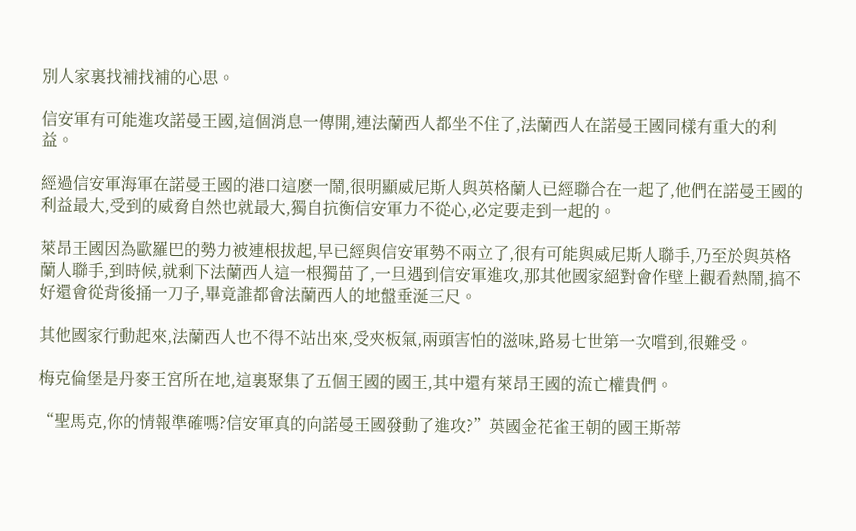別人家裏找補找補的心思。

信安軍有可能進攻諾曼王國,這個消息一傳開,連法蘭西人都坐不住了,法蘭西人在諾曼王國同樣有重大的利益。

經過信安軍海軍在諾曼王國的港口這麽一鬧,很明顯威尼斯人與英格蘭人已經聯合在一起了,他們在諾曼王國的利益最大,受到的威脅自然也就最大,獨自抗衡信安軍力不從心,必定要走到一起的。

萊昂王國因為歐羅巴的勢力被連根拔起,早已經與信安軍勢不兩立了,很有可能與威尼斯人聯手,乃至於與英格蘭人聯手,到時候,就剩下法蘭西人這一根獨苗了,一旦遇到信安軍進攻,那其他國家絕對會作壁上觀看熱鬧,搞不好還會從背後捅一刀子,畢竟誰都會法蘭西人的地盤垂涎三尺。

其他國家行動起來,法蘭西人也不得不站出來,受夾板氣,兩頭害怕的滋味,路易七世第一次嚐到,很難受。

梅克倫堡是丹麥王宮所在地,這裏聚集了五個王國的國王,其中還有萊昂王國的流亡權貴們。

“聖馬克,你的情報準確嗎?信安軍真的向諾曼王國發動了進攻?”英國金花雀王朝的國王斯蒂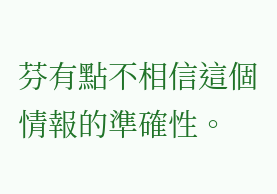芬有點不相信這個情報的準確性。